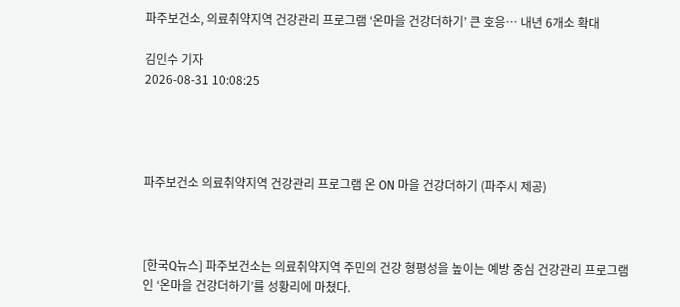파주보건소, 의료취약지역 건강관리 프로그램 ‘온마을 건강더하기’ 큰 호응… 내년 6개소 확대

김인수 기자
2026-08-31 10:08:25




파주보건소 의료취약지역 건강관리 프로그램 온 ON 마을 건강더하기 (파주시 제공)



[한국Q뉴스] 파주보건소는 의료취약지역 주민의 건강 형평성을 높이는 예방 중심 건강관리 프로그램인 ‘온마을 건강더하기’를 성황리에 마쳤다.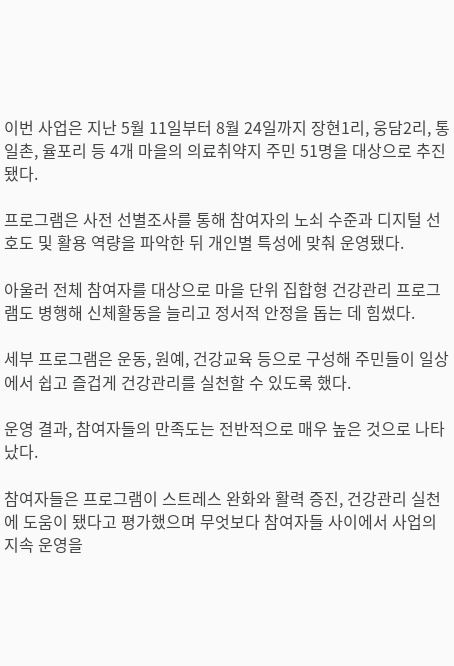이번 사업은 지난 5월 11일부터 8월 24일까지 장현1리, 웅담2리, 통일촌, 율포리 등 4개 마을의 의료취약지 주민 51명을 대상으로 추진됐다.

프로그램은 사전 선별조사를 통해 참여자의 노쇠 수준과 디지털 선호도 및 활용 역량을 파악한 뒤 개인별 특성에 맞춰 운영됐다.

아울러 전체 참여자를 대상으로 마을 단위 집합형 건강관리 프로그램도 병행해 신체활동을 늘리고 정서적 안정을 돕는 데 힘썼다.

세부 프로그램은 운동, 원예, 건강교육 등으로 구성해 주민들이 일상에서 쉽고 즐겁게 건강관리를 실천할 수 있도록 했다.

운영 결과, 참여자들의 만족도는 전반적으로 매우 높은 것으로 나타났다.

참여자들은 프로그램이 스트레스 완화와 활력 증진, 건강관리 실천에 도움이 됐다고 평가했으며 무엇보다 참여자들 사이에서 사업의 지속 운영을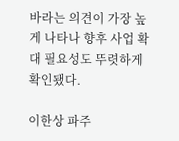바라는 의견이 가장 높게 나타나 향후 사업 확대 필요성도 뚜렷하게 확인됐다.

이한상 파주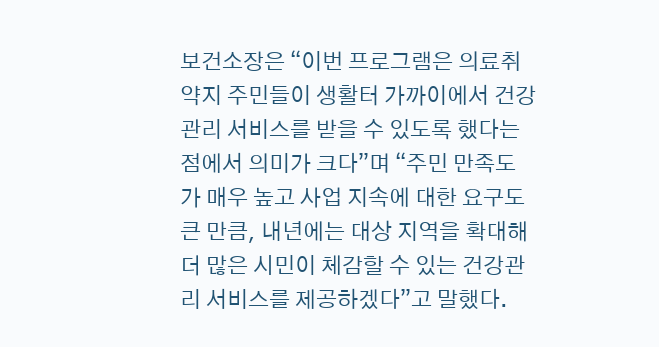보건소장은 “이번 프로그램은 의료취약지 주민들이 생활터 가까이에서 건강관리 서비스를 받을 수 있도록 했다는 점에서 의미가 크다”며 “주민 만족도가 매우 높고 사업 지속에 대한 요구도 큰 만큼, 내년에는 대상 지역을 확대해 더 많은 시민이 체감할 수 있는 건강관리 서비스를 제공하겠다”고 말했다.